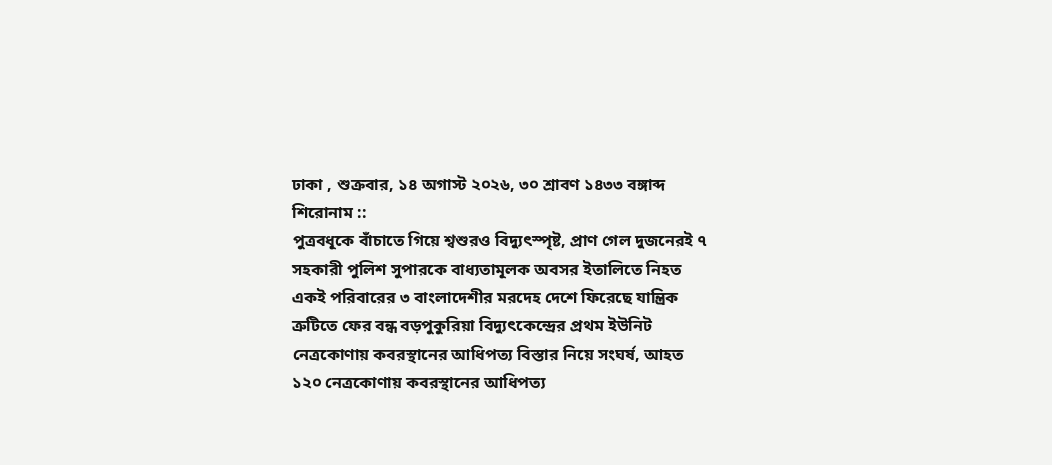ঢাকা , শুক্রবার, ১৪ অগাস্ট ২০২৬, ৩০ শ্রাবণ ১৪৩৩ বঙ্গাব্দ
শিরোনাম ::
পুত্রবধূকে বাঁচাতে গিয়ে শ্বশুরও বিদ্যুৎস্পৃষ্ট, প্রাণ গেল দুজনেরই ৭ সহকারী পুলিশ সুপারকে বাধ্যতামূলক অবসর ইতালিতে নিহত একই পরিবারের ৩ বাংলাদেশীর মরদেহ দেশে ফিরেছে যান্ত্রিক ত্রুটিতে ফের বন্ধ বড়পুকুরিয়া বিদ্যুৎকেন্দ্রের প্রথম ইউনিট নেত্রকোণায় কবরস্থানের আধিপত্য বিস্তার নিয়ে সংঘর্ষ, আহত ১২০ নেত্রকোণায় কবরস্থানের আধিপত্য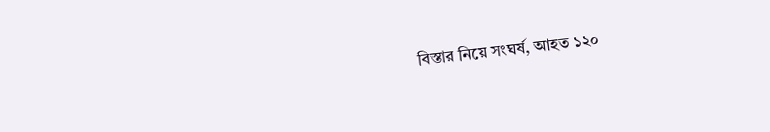বিস্তার নিয়ে সংঘর্ষ, আহত ১২০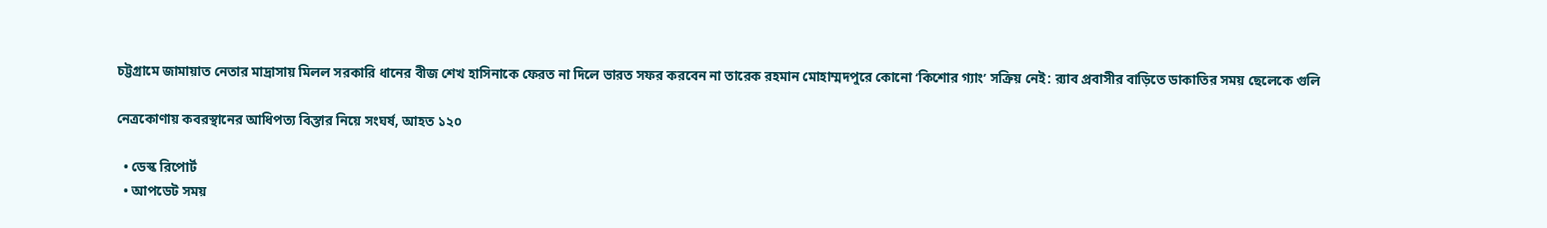চট্টগ্রামে জামায়াত নেতার মাদ্রাসায় মিলল সরকারি ধানের বীজ শেখ হাসিনাকে ফেরত না দিলে ভারত সফর করবেন না তারেক রহমান মোহাম্মদপুরে কোনো ‘কিশোর গ্যাং’ সক্রিয় নেই: র‌্যাব প্রবাসীর বাড়িতে ডাকাতির সময় ছেলেকে গুলি

নেত্রকোণায় কবরস্থানের আধিপত্য বিস্তার নিয়ে সংঘর্ষ, আহত ১২০

  • ডেস্ক রিপোর্ট
  • আপডেট সময়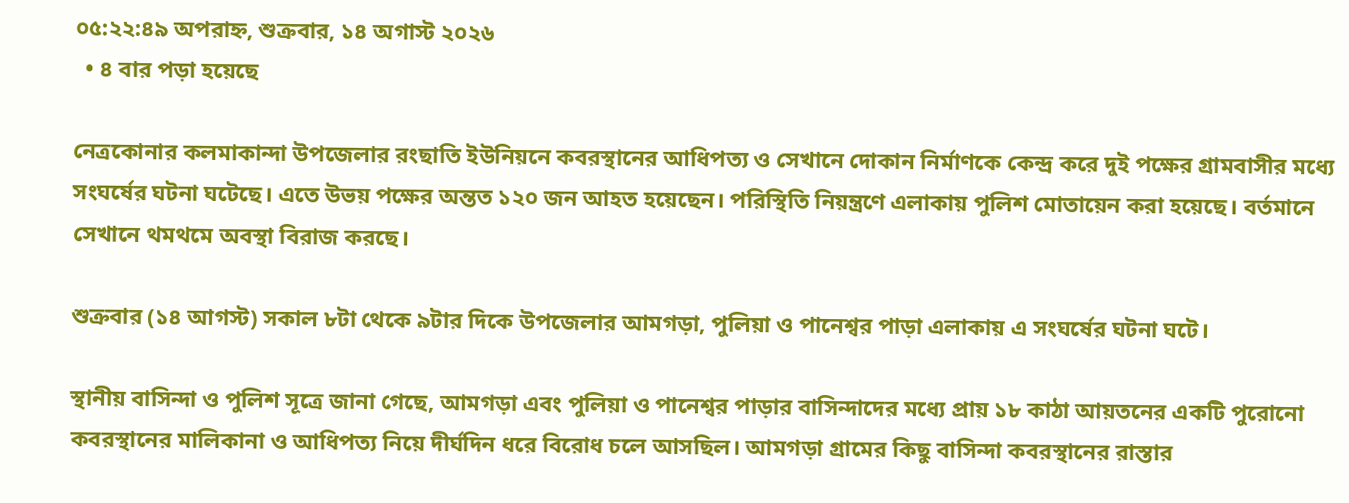০৫:২২:৪৯ অপরাহ্ন, শুক্রবার, ১৪ অগাস্ট ২০২৬
  • ৪ বার পড়া হয়েছে

নেত্রকোনার কলমাকান্দা উপজেলার রংছাতি ইউনিয়নে কবরস্থানের আধিপত্য ও সেখানে দোকান নির্মাণকে কেন্দ্র করে দুই পক্ষের গ্রামবাসীর মধ্যে সংঘর্ষের ঘটনা ঘটেছে। এতে উভয় পক্ষের অন্তত ১২০ জন আহত হয়েছেন। পরিস্থিতি নিয়ন্ত্রণে এলাকায় পুলিশ মোতায়েন করা হয়েছে। বর্তমানে সেখানে থমথমে অবস্থা বিরাজ করছে।

শুক্রবার (১৪ আগস্ট) সকাল ৮টা থেকে ৯টার দিকে উপজেলার আমগড়া, পুলিয়া ও পানেশ্বর পাড়া এলাকায় এ সংঘর্ষের ঘটনা ঘটে।

স্থানীয় বাসিন্দা ও পুলিশ সূত্রে জানা গেছে, আমগড়া এবং পুলিয়া ও পানেশ্বর পাড়ার বাসিন্দাদের মধ্যে প্রায় ১৮ কাঠা আয়তনের একটি পুরোনো কবরস্থানের মালিকানা ও আধিপত্য নিয়ে দীর্ঘদিন ধরে বিরোধ চলে আসছিল। আমগড়া গ্রামের কিছু বাসিন্দা কবরস্থানের রাস্তার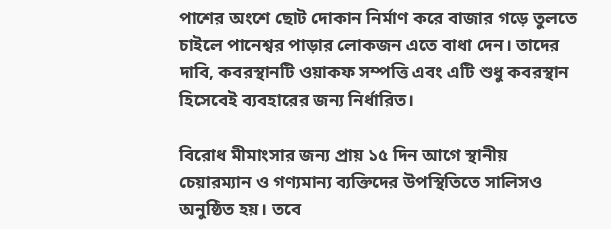পাশের অংশে ছোট দোকান নির্মাণ করে বাজার গড়ে তুলতে চাইলে পানেশ্বর পাড়ার লোকজন এতে বাধা দেন। তাদের দাবি, কবরস্থানটি ওয়াকফ সম্পত্তি এবং এটি শুধু কবরস্থান হিসেবেই ব্যবহারের জন্য নির্ধারিত।

বিরোধ মীমাংসার জন্য প্রায় ১৫ দিন আগে স্থানীয় চেয়ারম্যান ও গণ্যমান্য ব্যক্তিদের উপস্থিতিতে সালিসও অনুষ্ঠিত হয়। তবে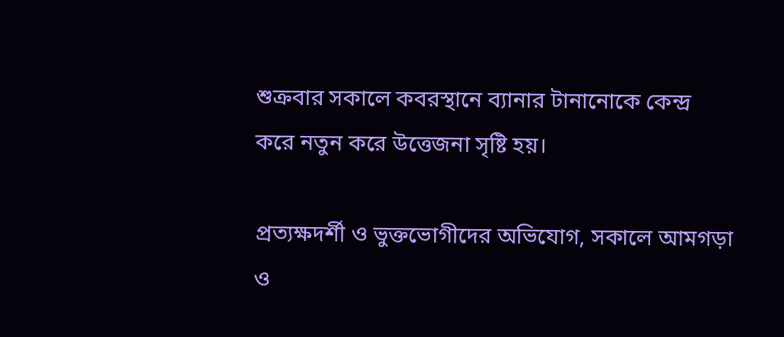শুক্রবার সকালে কবরস্থানে ব্যানার টানানোকে কেন্দ্র করে নতুন করে উত্তেজনা সৃষ্টি হয়।

প্রত্যক্ষদর্শী ও ভুক্তভোগীদের অভিযোগ, সকালে আমগড়া ও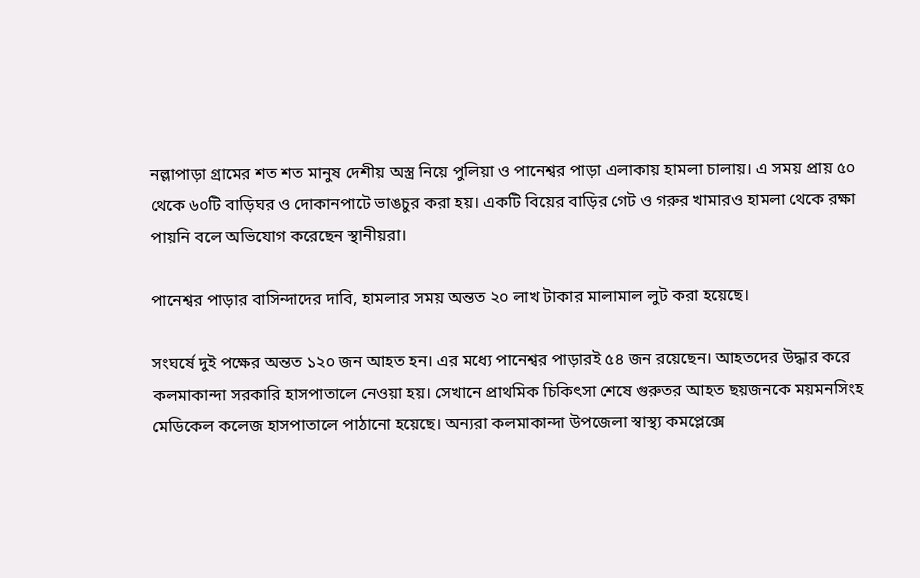নল্লাপাড়া গ্রামের শত শত মানুষ দেশীয় অস্ত্র নিয়ে পুলিয়া ও পানেশ্বর পাড়া এলাকায় হামলা চালায়। এ সময় প্রায় ৫০ থেকে ৬০টি বাড়িঘর ও দোকানপাটে ভাঙচুর করা হয়। একটি বিয়ের বাড়ির গেট ও গরুর খামারও হামলা থেকে রক্ষা পায়নি বলে অভিযোগ করেছেন স্থানীয়রা।

পানেশ্বর পাড়ার বাসিন্দাদের দাবি, হামলার সময় অন্তত ২০ লাখ টাকার মালামাল লুট করা হয়েছে।

সংঘর্ষে দুই পক্ষের অন্তত ১২০ জন আহত হন। এর মধ্যে পানেশ্বর পাড়ারই ৫৪ জন রয়েছেন। আহতদের উদ্ধার করে কলমাকান্দা সরকারি হাসপাতালে নেওয়া হয়। সেখানে প্রাথমিক চিকিৎসা শেষে গুরুতর আহত ছয়জনকে ময়মনসিংহ মেডিকেল কলেজ হাসপাতালে পাঠানো হয়েছে। অন্যরা কলমাকান্দা উপজেলা স্বাস্থ্য কমপ্লেক্সে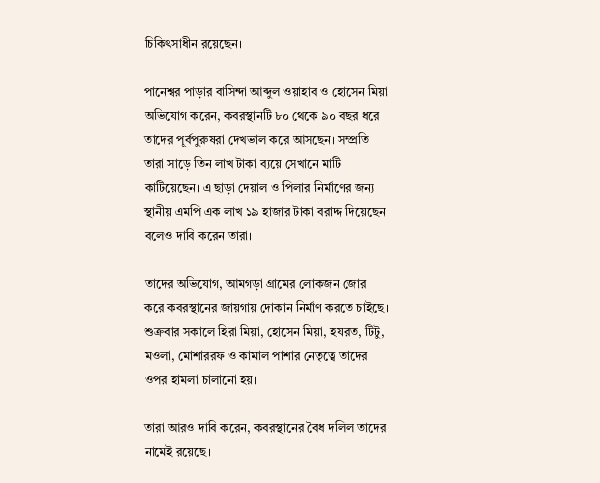চিকিৎসাধীন রয়েছেন।

পানেশ্বর পাড়ার বাসিন্দা আব্দুল ওয়াহাব ও হোসেন মিয়া অভিযোগ করেন, কবরস্থানটি ৮০ থেকে ৯০ বছর ধরে তাদের পূর্বপুরুষরা দেখভাল করে আসছেন। সম্প্রতি তারা সাড়ে তিন লাখ টাকা ব্যয়ে সেখানে মাটি কাটিয়েছেন। এ ছাড়া দেয়াল ও পিলার নির্মাণের জন্য স্থানীয় এমপি এক লাখ ১৯ হাজার টাকা বরাদ্দ দিয়েছেন বলেও দাবি করেন তারা।

তাদের অভিযোগ, আমগড়া গ্রামের লোকজন জোর করে কবরস্থানের জায়গায় দোকান নির্মাণ করতে চাইছে। শুক্রবার সকালে হিরা মিয়া, হোসেন মিয়া, হযরত, টিটু, মওলা, মোশাররফ ও কামাল পাশার নেতৃত্বে তাদের ওপর হামলা চালানো হয়।

তারা আরও দাবি করেন, কবরস্থানের বৈধ দলিল তাদের নামেই রয়েছে।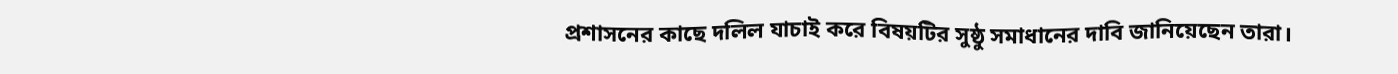প্রশাসনের কাছে দলিল যাচাই করে বিষয়টির সুষ্ঠু সমাধানের দাবি জানিয়েছেন তারা।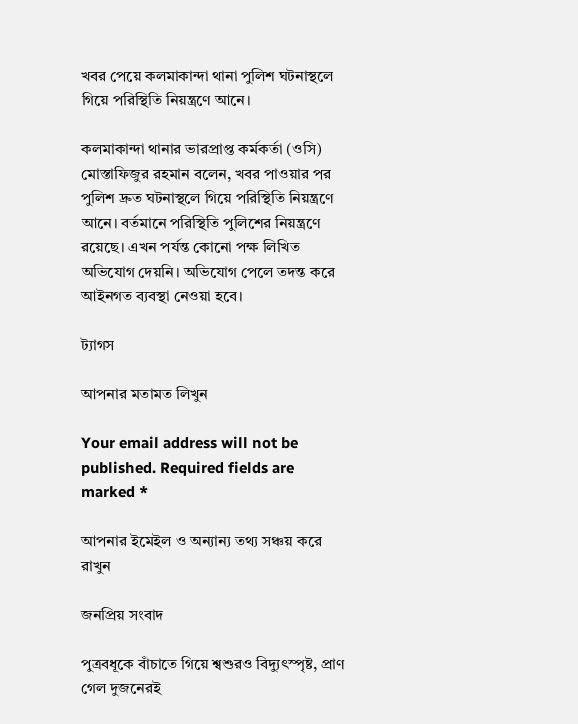খবর পেয়ে কলমাকান্দা থানা পুলিশ ঘটনাস্থলে গিয়ে পরিস্থিতি নিয়ন্ত্রণে আনে।

কলমাকান্দা থানার ভারপ্রাপ্ত কর্মকর্তা (ওসি) মোস্তাফিজুর রহমান বলেন, খবর পাওয়ার পর পুলিশ দ্রুত ঘটনাস্থলে গিয়ে পরিস্থিতি নিয়ন্ত্রণে আনে। বর্তমানে পরিস্থিতি পুলিশের নিয়ন্ত্রণে রয়েছে। এখন পর্যন্ত কোনো পক্ষ লিখিত অভিযোগ দেয়নি। অভিযোগ পেলে তদন্ত করে আইনগত ব্যবস্থা নেওয়া হবে।

ট্যাগস

আপনার মতামত লিখুন

Your email address will not be published. Required fields are marked *

আপনার ইমেইল ও অন্যান্য তথ্য সঞ্চয় করে রাখুন

জনপ্রিয় সংবাদ

পুত্রবধূকে বাঁচাতে গিয়ে শ্বশুরও বিদ্যুৎস্পৃষ্ট, প্রাণ গেল দুজনেরই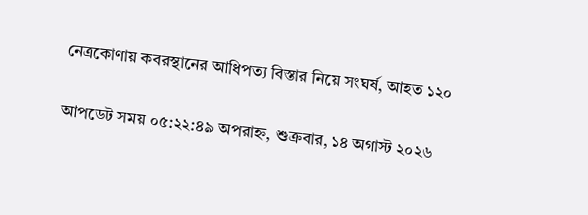নেত্রকোণায় কবরস্থানের আধিপত্য বিস্তার নিয়ে সংঘর্ষ, আহত ১২০

আপডেট সময় ০৫:২২:৪৯ অপরাহ্ন, শুক্রবার, ১৪ অগাস্ট ২০২৬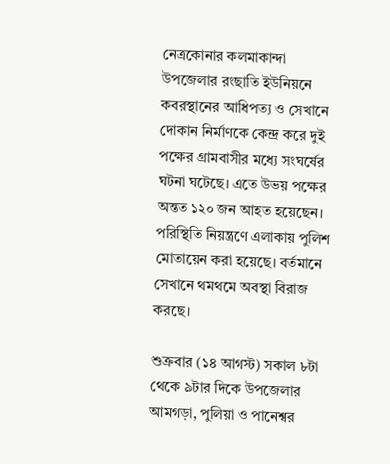নেত্রকোনার কলমাকান্দা উপজেলার রংছাতি ইউনিয়নে কবরস্থানের আধিপত্য ও সেখানে দোকান নির্মাণকে কেন্দ্র করে দুই পক্ষের গ্রামবাসীর মধ্যে সংঘর্ষের ঘটনা ঘটেছে। এতে উভয় পক্ষের অন্তত ১২০ জন আহত হয়েছেন। পরিস্থিতি নিয়ন্ত্রণে এলাকায় পুলিশ মোতায়েন করা হয়েছে। বর্তমানে সেখানে থমথমে অবস্থা বিরাজ করছে।

শুক্রবার (১৪ আগস্ট) সকাল ৮টা থেকে ৯টার দিকে উপজেলার আমগড়া, পুলিয়া ও পানেশ্বর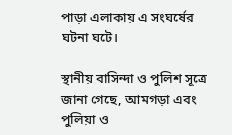পাড়া এলাকায় এ সংঘর্ষের ঘটনা ঘটে।

স্থানীয় বাসিন্দা ও পুলিশ সূত্রে জানা গেছে, আমগড়া এবং পুলিয়া ও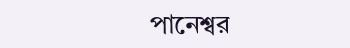পানেশ্বর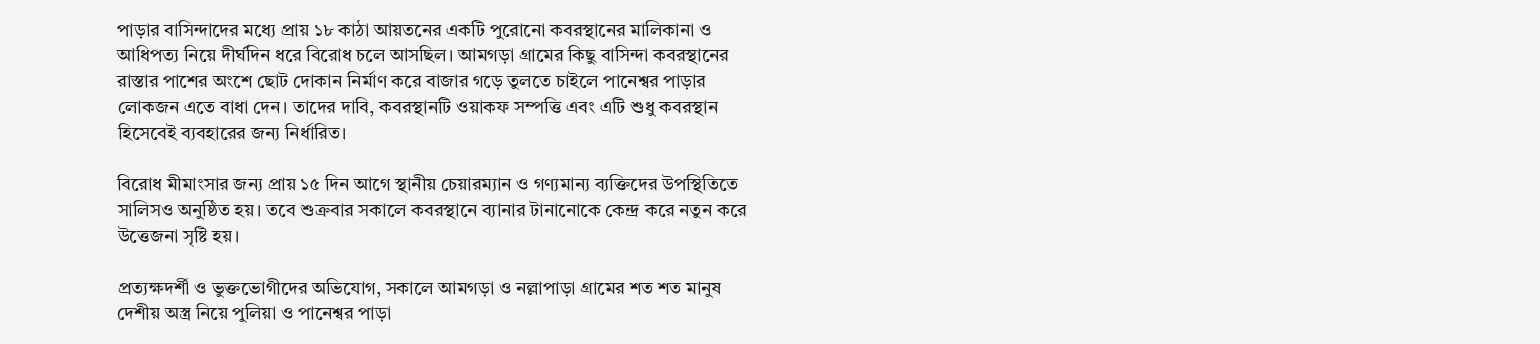পাড়ার বাসিন্দাদের মধ্যে প্রায় ১৮ কাঠা আয়তনের একটি পুরোনো কবরস্থানের মালিকানা ও আধিপত্য নিয়ে দীর্ঘদিন ধরে বিরোধ চলে আসছিল। আমগড়া গ্রামের কিছু বাসিন্দা কবরস্থানের রাস্তার পাশের অংশে ছোট দোকান নির্মাণ করে বাজার গড়ে তুলতে চাইলে পানেশ্বর পাড়ার লোকজন এতে বাধা দেন। তাদের দাবি, কবরস্থানটি ওয়াকফ সম্পত্তি এবং এটি শুধু কবরস্থান হিসেবেই ব্যবহারের জন্য নির্ধারিত।

বিরোধ মীমাংসার জন্য প্রায় ১৫ দিন আগে স্থানীয় চেয়ারম্যান ও গণ্যমান্য ব্যক্তিদের উপস্থিতিতে সালিসও অনুষ্ঠিত হয়। তবে শুক্রবার সকালে কবরস্থানে ব্যানার টানানোকে কেন্দ্র করে নতুন করে উত্তেজনা সৃষ্টি হয়।

প্রত্যক্ষদর্শী ও ভুক্তভোগীদের অভিযোগ, সকালে আমগড়া ও নল্লাপাড়া গ্রামের শত শত মানুষ দেশীয় অস্ত্র নিয়ে পুলিয়া ও পানেশ্বর পাড়া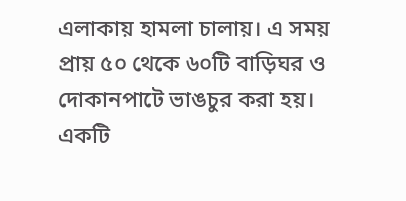এলাকায় হামলা চালায়। এ সময় প্রায় ৫০ থেকে ৬০টি বাড়িঘর ও দোকানপাটে ভাঙচুর করা হয়। একটি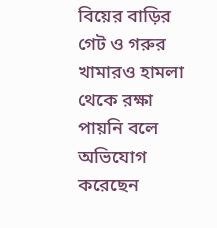বিয়ের বাড়ির গেট ও গরুর খামারও হামলা থেকে রক্ষা পায়নি বলে অভিযোগ করেছেন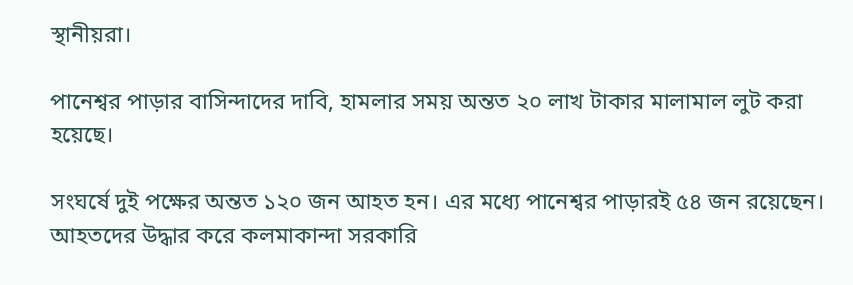স্থানীয়রা।

পানেশ্বর পাড়ার বাসিন্দাদের দাবি, হামলার সময় অন্তত ২০ লাখ টাকার মালামাল লুট করা হয়েছে।

সংঘর্ষে দুই পক্ষের অন্তত ১২০ জন আহত হন। এর মধ্যে পানেশ্বর পাড়ারই ৫৪ জন রয়েছেন। আহতদের উদ্ধার করে কলমাকান্দা সরকারি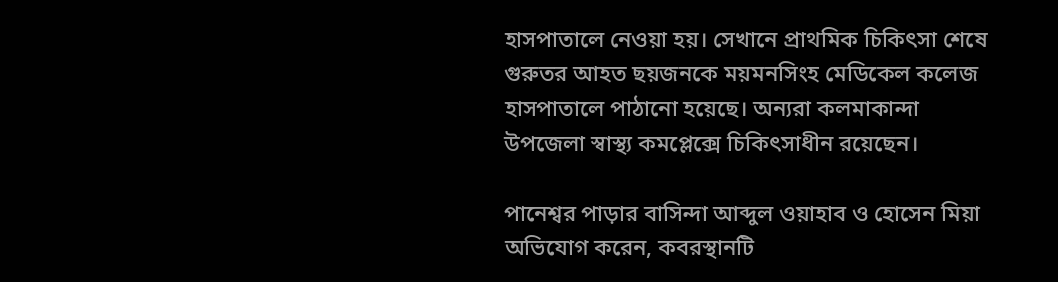হাসপাতালে নেওয়া হয়। সেখানে প্রাথমিক চিকিৎসা শেষে গুরুতর আহত ছয়জনকে ময়মনসিংহ মেডিকেল কলেজ হাসপাতালে পাঠানো হয়েছে। অন্যরা কলমাকান্দা উপজেলা স্বাস্থ্য কমপ্লেক্সে চিকিৎসাধীন রয়েছেন।

পানেশ্বর পাড়ার বাসিন্দা আব্দুল ওয়াহাব ও হোসেন মিয়া অভিযোগ করেন, কবরস্থানটি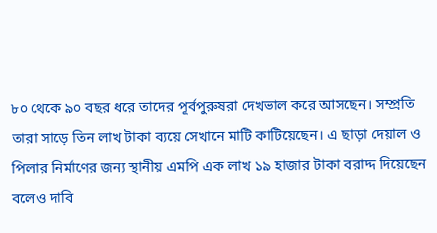৮০ থেকে ৯০ বছর ধরে তাদের পূর্বপুরুষরা দেখভাল করে আসছেন। সম্প্রতি তারা সাড়ে তিন লাখ টাকা ব্যয়ে সেখানে মাটি কাটিয়েছেন। এ ছাড়া দেয়াল ও পিলার নির্মাণের জন্য স্থানীয় এমপি এক লাখ ১৯ হাজার টাকা বরাদ্দ দিয়েছেন বলেও দাবি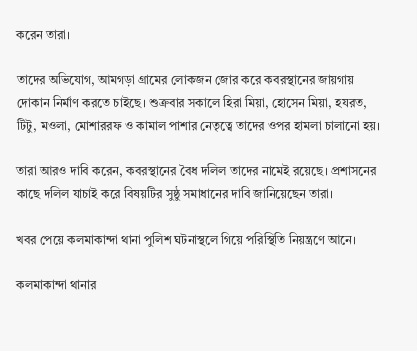করেন তারা।

তাদের অভিযোগ, আমগড়া গ্রামের লোকজন জোর করে কবরস্থানের জায়গায় দোকান নির্মাণ করতে চাইছে। শুক্রবার সকালে হিরা মিয়া, হোসেন মিয়া, হযরত, টিটু, মওলা, মোশাররফ ও কামাল পাশার নেতৃত্বে তাদের ওপর হামলা চালানো হয়।

তারা আরও দাবি করেন, কবরস্থানের বৈধ দলিল তাদের নামেই রয়েছে। প্রশাসনের কাছে দলিল যাচাই করে বিষয়টির সুষ্ঠু সমাধানের দাবি জানিয়েছেন তারা।

খবর পেয়ে কলমাকান্দা থানা পুলিশ ঘটনাস্থলে গিয়ে পরিস্থিতি নিয়ন্ত্রণে আনে।

কলমাকান্দা থানার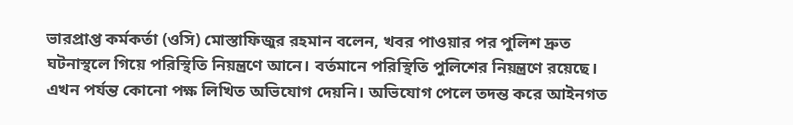ভারপ্রাপ্ত কর্মকর্তা (ওসি) মোস্তাফিজুর রহমান বলেন, খবর পাওয়ার পর পুলিশ দ্রুত ঘটনাস্থলে গিয়ে পরিস্থিতি নিয়ন্ত্রণে আনে। বর্তমানে পরিস্থিতি পুলিশের নিয়ন্ত্রণে রয়েছে। এখন পর্যন্ত কোনো পক্ষ লিখিত অভিযোগ দেয়নি। অভিযোগ পেলে তদন্ত করে আইনগত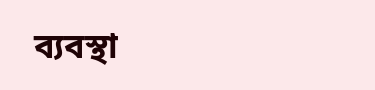ব্যবস্থা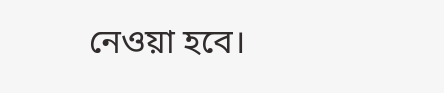নেওয়া হবে।